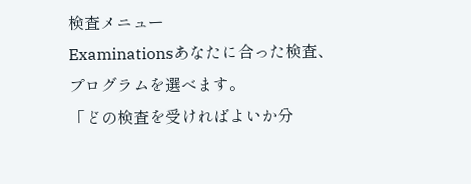検査メニュー
Examinationsあなたに合った検査、
プログラムを選べます。
「どの検査を受ければよいか分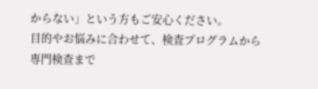からない」という方もご安心ください。
目的やお悩みに合わせて、検査プログラムから専門検査まで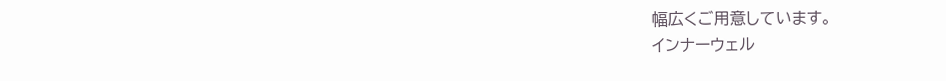幅広くご用意しています。
インナーウェル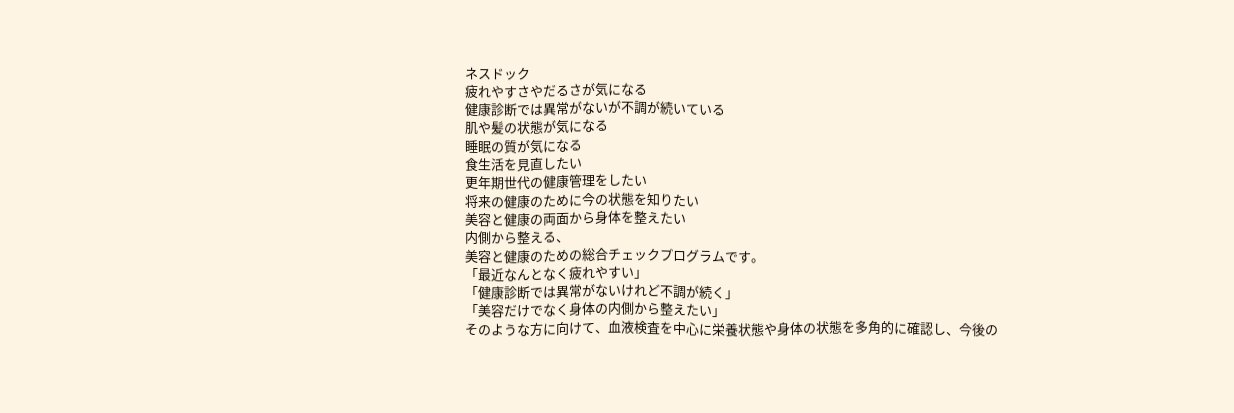ネスドック
疲れやすさやだるさが気になる
健康診断では異常がないが不調が続いている
肌や髪の状態が気になる
睡眠の質が気になる
食生活を見直したい
更年期世代の健康管理をしたい
将来の健康のために今の状態を知りたい
美容と健康の両面から身体を整えたい
内側から整える、
美容と健康のための総合チェックプログラムです。
「最近なんとなく疲れやすい」
「健康診断では異常がないけれど不調が続く」
「美容だけでなく身体の内側から整えたい」
そのような方に向けて、血液検査を中心に栄養状態や身体の状態を多角的に確認し、今後の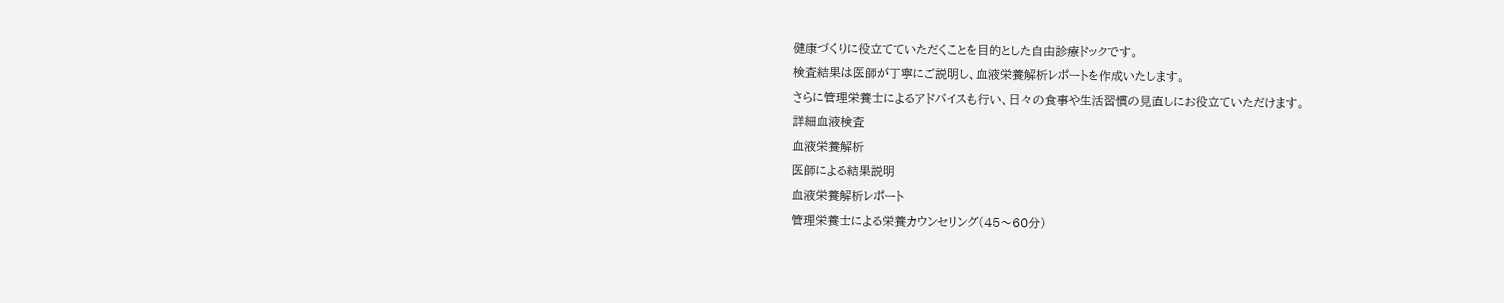健康づくりに役立てていただくことを目的とした自由診療ドックです。
検査結果は医師が丁寧にご説明し、血液栄養解析レポートを作成いたします。
さらに管理栄養士によるアドバイスも行い、日々の食事や生活習慣の見直しにお役立ていただけます。
詳細血液検査
血液栄養解析
医師による結果説明
血液栄養解析レポート
管理栄養士による栄養カウンセリング(45〜60分)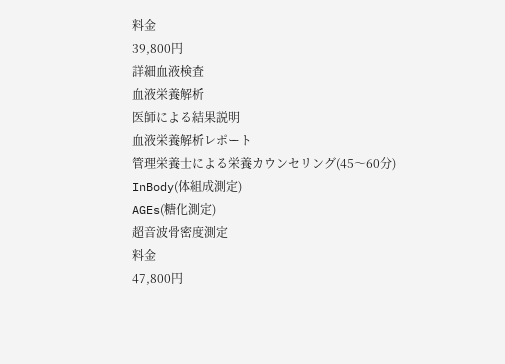料金
39,800円
詳細血液検査
血液栄養解析
医師による結果説明
血液栄養解析レポート
管理栄養士による栄養カウンセリング(45〜60分)
InBody(体組成測定)
AGEs(糖化測定)
超音波骨密度測定
料金
47,800円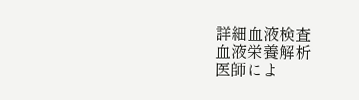詳細血液検査
血液栄養解析
医師によ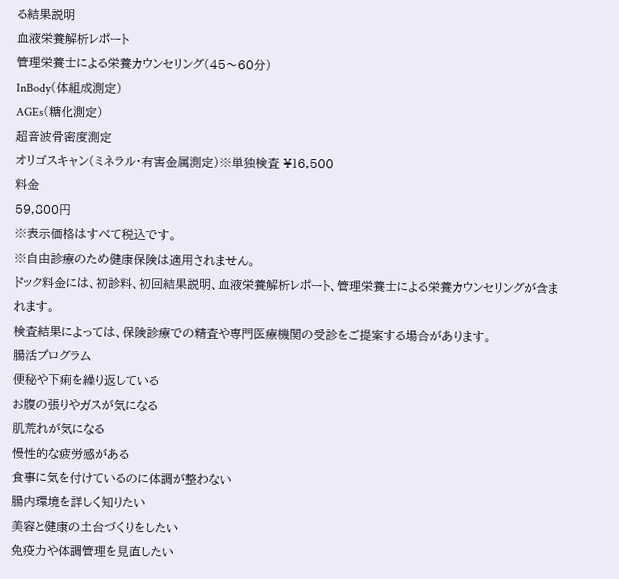る結果説明
血液栄養解析レポート
管理栄養士による栄養カウンセリング(45〜60分)
InBody(体組成測定)
AGEs(糖化測定)
超音波骨密度測定
オリゴスキャン(ミネラル・有害金属測定)※単独検査 ¥16,500
料金
59,800円
※表示価格はすべて税込です。
※自由診療のため健康保険は適用されません。
ドック料金には、初診料、初回結果説明、血液栄養解析レポート、管理栄養士による栄養カウンセリングが含まれます。
検査結果によっては、保険診療での精査や専門医療機関の受診をご提案する場合があります。
腸活プログラム
便秘や下痢を繰り返している
お腹の張りやガスが気になる
肌荒れが気になる
慢性的な疲労感がある
食事に気を付けているのに体調が整わない
腸内環境を詳しく知りたい
美容と健康の土台づくりをしたい
免疫力や体調管理を見直したい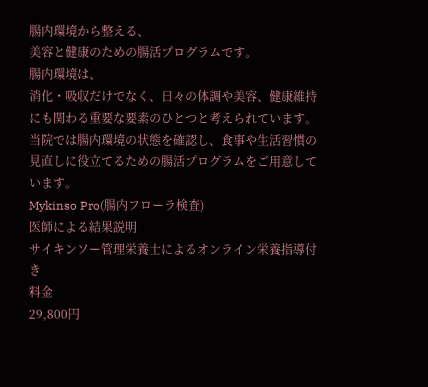腸内環境から整える、
美容と健康のための腸活プログラムです。
腸内環境は、
消化・吸収だけでなく、日々の体調や美容、健康維持にも関わる重要な要素のひとつと考えられています。
当院では腸内環境の状態を確認し、食事や生活習慣の見直しに役立てるための腸活プログラムをご用意しています。
Mykinso Pro(腸内フローラ検査)
医師による結果説明
サイキンソー管理栄養士によるオンライン栄養指導付き
料金
29,800円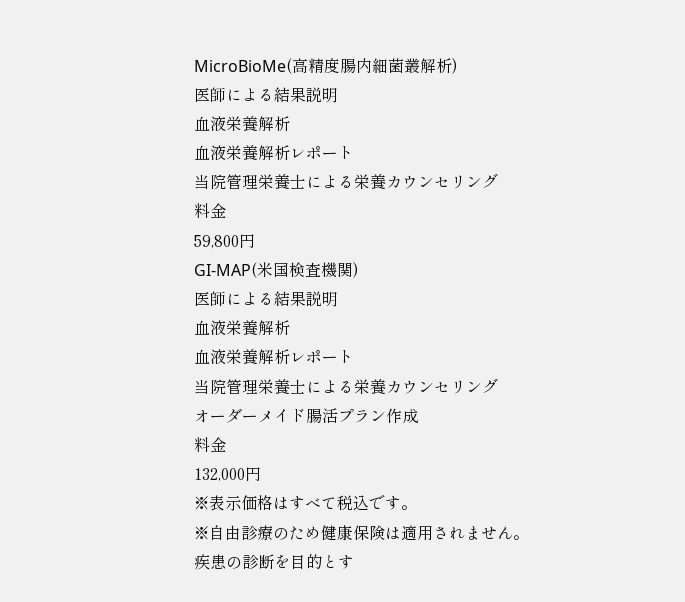MicroBioMe(高精度腸内細菌叢解析)
医師による結果説明
血液栄養解析
血液栄養解析レポート
当院管理栄養士による栄養カウンセリング
料金
59,800円
GI-MAP(米国検査機関)
医師による結果説明
血液栄養解析
血液栄養解析レポート
当院管理栄養士による栄養カウンセリング
オーダーメイド腸活プラン作成
料金
132,000円
※表示価格はすべて税込です。
※自由診療のため健康保険は適用されません。
疾患の診断を目的とす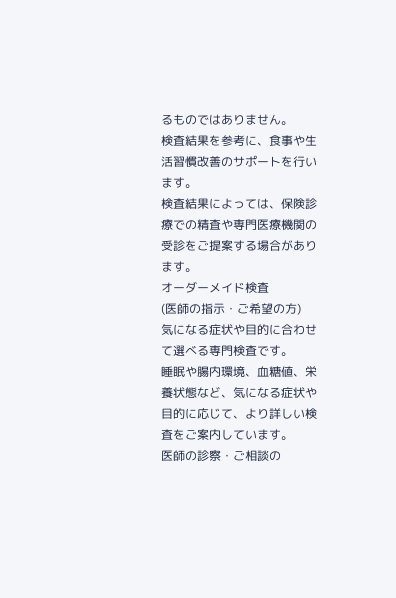るものではありません。
検査結果を参考に、食事や生活習慣改善のサポートを行います。
検査結果によっては、保険診療での精査や専門医療機関の受診をご提案する場合があります。
オーダーメイド検査
(医師の指示・ご希望の方)
気になる症状や目的に合わせて選べる専門検査です。
睡眠や腸内環境、血糖値、栄養状態など、気になる症状や目的に応じて、より詳しい検査をご案内しています。
医師の診察・ご相談の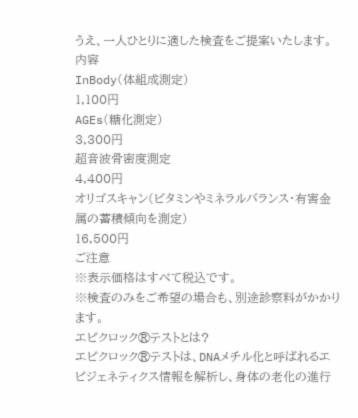うえ、一人ひとりに適した検査をご提案いたします。
内容
InBody(体組成測定)
1,100円
AGEs(糖化測定)
3,300円
超音波骨密度測定
4,400円
オリゴスキャン(ビタミンやミネラルバランス・有害金属の蓄積傾向を測定)
16,500円
ご注意
※表示価格はすべて税込です。
※検査のみをご希望の場合も、別途診察料がかかります。
エピクロック®テストとは?
エピクロック®テストは、DNAメチル化と呼ばれるエピジェネティクス情報を解析し、身体の老化の進行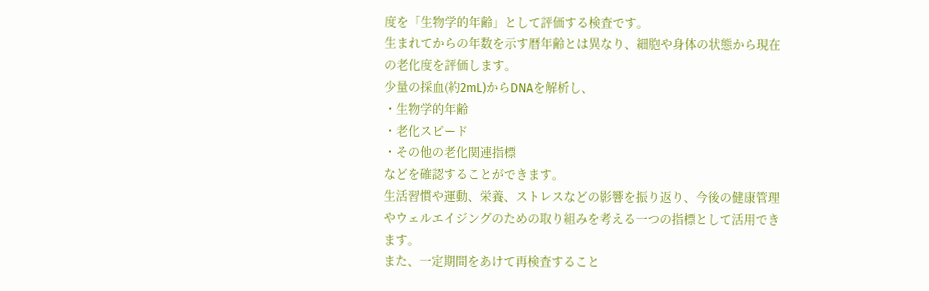度を「生物学的年齢」として評価する検査です。
生まれてからの年数を示す暦年齢とは異なり、細胞や身体の状態から現在の老化度を評価します。
少量の採血(約2mL)からDNAを解析し、
・生物学的年齢
・老化スピード
・その他の老化関連指標
などを確認することができます。
生活習慣や運動、栄養、ストレスなどの影響を振り返り、今後の健康管理やウェルエイジングのための取り組みを考える一つの指標として活用できます。
また、一定期間をあけて再検査すること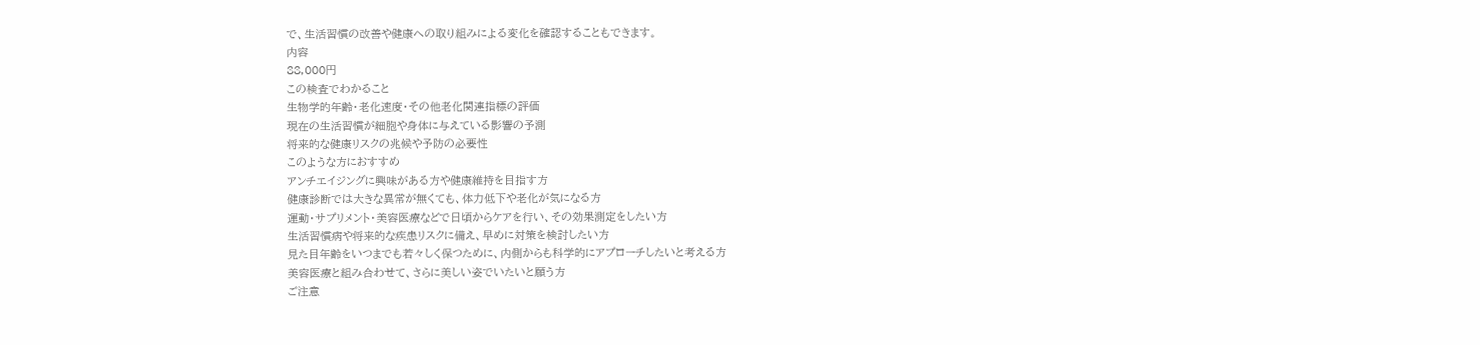で、生活習慣の改善や健康への取り組みによる変化を確認することもできます。
内容
88,000円
この検査でわかること
生物学的年齢・老化速度・その他老化関連指標の評価
現在の生活習慣が細胞や身体に与えている影響の予測
将来的な健康リスクの兆候や予防の必要性
このような方におすすめ
アンチエイジングに興味がある方や健康維持を目指す方
健康診断では大きな異常が無くても、体力低下や老化が気になる方
運動・サプリメント・美容医療などで日頃からケアを行い、その効果測定をしたい方
生活習慣病や将来的な疾患リスクに備え、早めに対策を検討したい方
見た目年齢をいつまでも若々しく保つために、内側からも科学的にアプローチしたいと考える方
美容医療と組み合わせて、さらに美しい姿でいたいと願う方
ご注意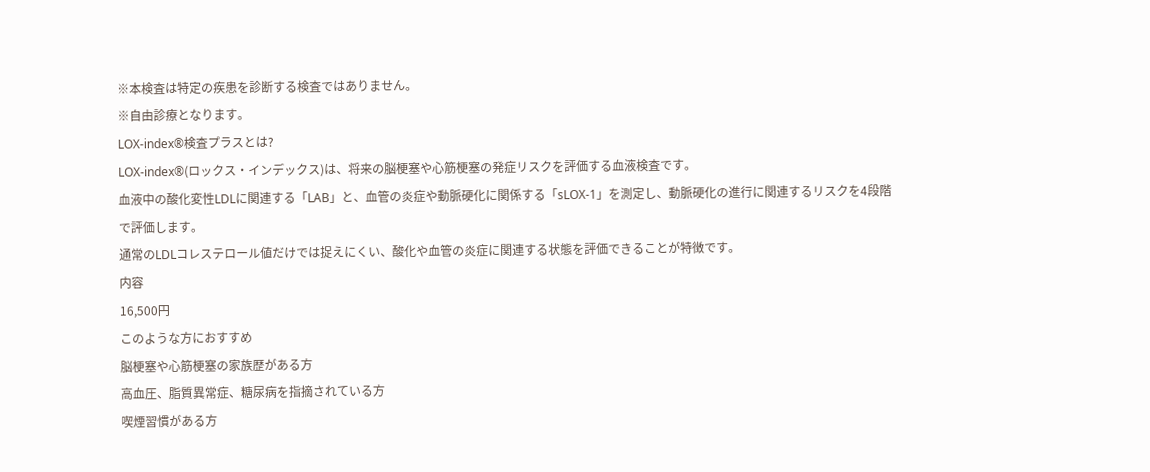※本検査は特定の疾患を診断する検査ではありません。
※自由診療となります。
LOX-index®検査プラスとは?
LOX-index®(ロックス・インデックス)は、将来の脳梗塞や心筋梗塞の発症リスクを評価する血液検査です。
血液中の酸化変性LDLに関連する「LAB」と、血管の炎症や動脈硬化に関係する「sLOX-1」を測定し、動脈硬化の進行に関連するリスクを4段階で評価します。
通常のLDLコレステロール値だけでは捉えにくい、酸化や血管の炎症に関連する状態を評価できることが特徴です。
内容
16,500円
このような方におすすめ
脳梗塞や心筋梗塞の家族歴がある方
高血圧、脂質異常症、糖尿病を指摘されている方
喫煙習慣がある方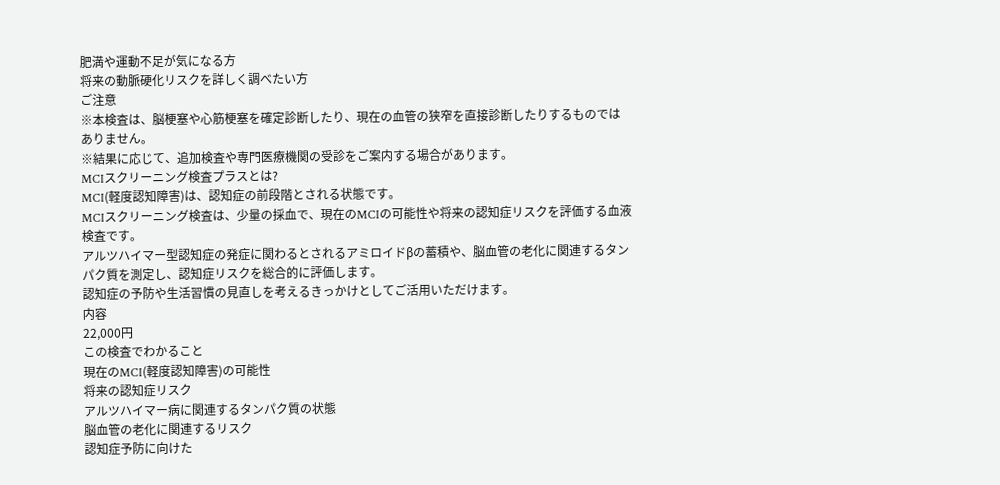肥満や運動不足が気になる方
将来の動脈硬化リスクを詳しく調べたい方
ご注意
※本検査は、脳梗塞や心筋梗塞を確定診断したり、現在の血管の狭窄を直接診断したりするものではありません。
※結果に応じて、追加検査や専門医療機関の受診をご案内する場合があります。
MCIスクリーニング検査プラスとは?
MCI(軽度認知障害)は、認知症の前段階とされる状態です。
MCIスクリーニング検査は、少量の採血で、現在のMCIの可能性や将来の認知症リスクを評価する血液検査です。
アルツハイマー型認知症の発症に関わるとされるアミロイドβの蓄積や、脳血管の老化に関連するタンパク質を測定し、認知症リスクを総合的に評価します。
認知症の予防や生活習慣の見直しを考えるきっかけとしてご活用いただけます。
内容
22,000円
この検査でわかること
現在のMCI(軽度認知障害)の可能性
将来の認知症リスク
アルツハイマー病に関連するタンパク質の状態
脳血管の老化に関連するリスク
認知症予防に向けた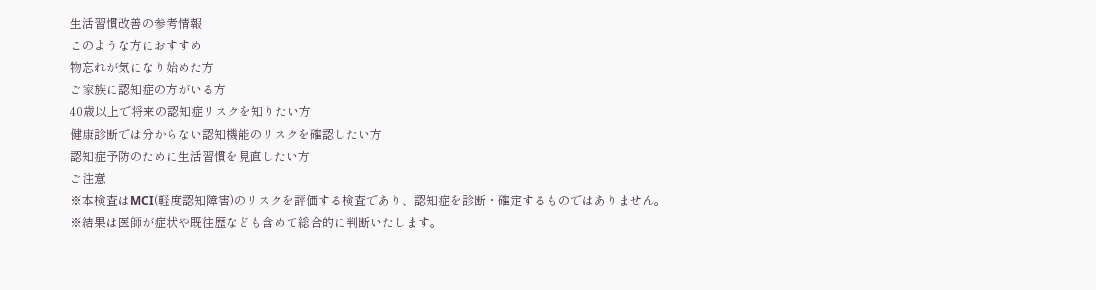生活習慣改善の参考情報
このような方におすすめ
物忘れが気になり始めた方
ご家族に認知症の方がいる方
40歳以上で将来の認知症リスクを知りたい方
健康診断では分からない認知機能のリスクを確認したい方
認知症予防のために生活習慣を見直したい方
ご注意
※本検査はMCI(軽度認知障害)のリスクを評価する検査であり、認知症を診断・確定するものではありません。
※結果は医師が症状や既往歴なども含めて総合的に判断いたします。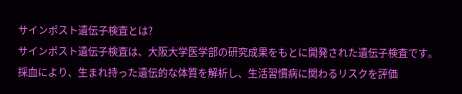サインポスト遺伝子検査とは?
サインポスト遺伝子検査は、大阪大学医学部の研究成果をもとに開発された遺伝子検査です。
採血により、生まれ持った遺伝的な体質を解析し、生活習慣病に関わるリスクを評価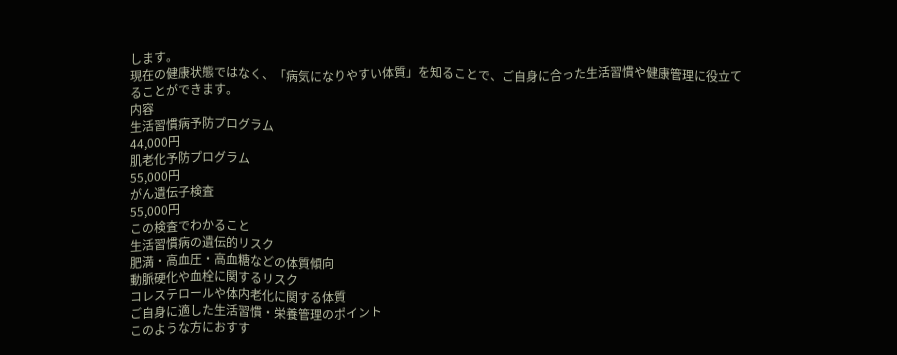します。
現在の健康状態ではなく、「病気になりやすい体質」を知ることで、ご自身に合った生活習慣や健康管理に役立てることができます。
内容
生活習慣病予防プログラム
44,000円
肌老化予防プログラム
55,000円
がん遺伝子検査
55,000円
この検査でわかること
生活習慣病の遺伝的リスク
肥満・高血圧・高血糖などの体質傾向
動脈硬化や血栓に関するリスク
コレステロールや体内老化に関する体質
ご自身に適した生活習慣・栄養管理のポイント
このような方におすす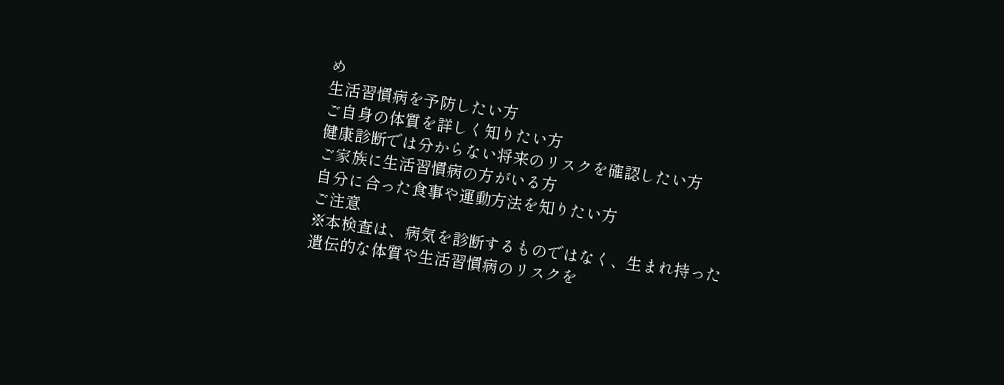め
生活習慣病を予防したい方
ご自身の体質を詳しく知りたい方
健康診断では分からない将来のリスクを確認したい方
ご家族に生活習慣病の方がいる方
自分に合った食事や運動方法を知りたい方
ご注意
※本検査は、病気を診断するものではなく、生まれ持った遺伝的な体質や生活習慣病のリスクを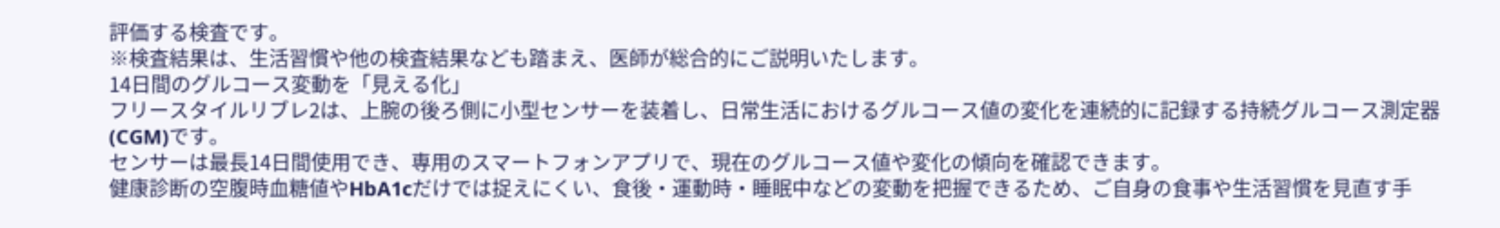評価する検査です。
※検査結果は、生活習慣や他の検査結果なども踏まえ、医師が総合的にご説明いたします。
14日間のグルコース変動を「見える化」
フリースタイルリブレ2は、上腕の後ろ側に小型センサーを装着し、日常生活におけるグルコース値の変化を連続的に記録する持続グルコース測定器(CGM)です。
センサーは最長14日間使用でき、専用のスマートフォンアプリで、現在のグルコース値や変化の傾向を確認できます。
健康診断の空腹時血糖値やHbA1cだけでは捉えにくい、食後・運動時・睡眠中などの変動を把握できるため、ご自身の食事や生活習慣を見直す手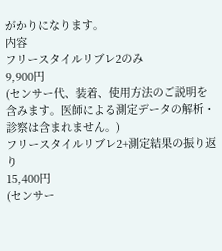がかりになります。
内容
フリースタイルリブレ2のみ
9,900円
(センサー代、装着、使用方法のご説明を含みます。医師による測定データの解析・診察は含まれません。)
フリースタイルリブレ2+測定結果の振り返り
15,400円
(センサー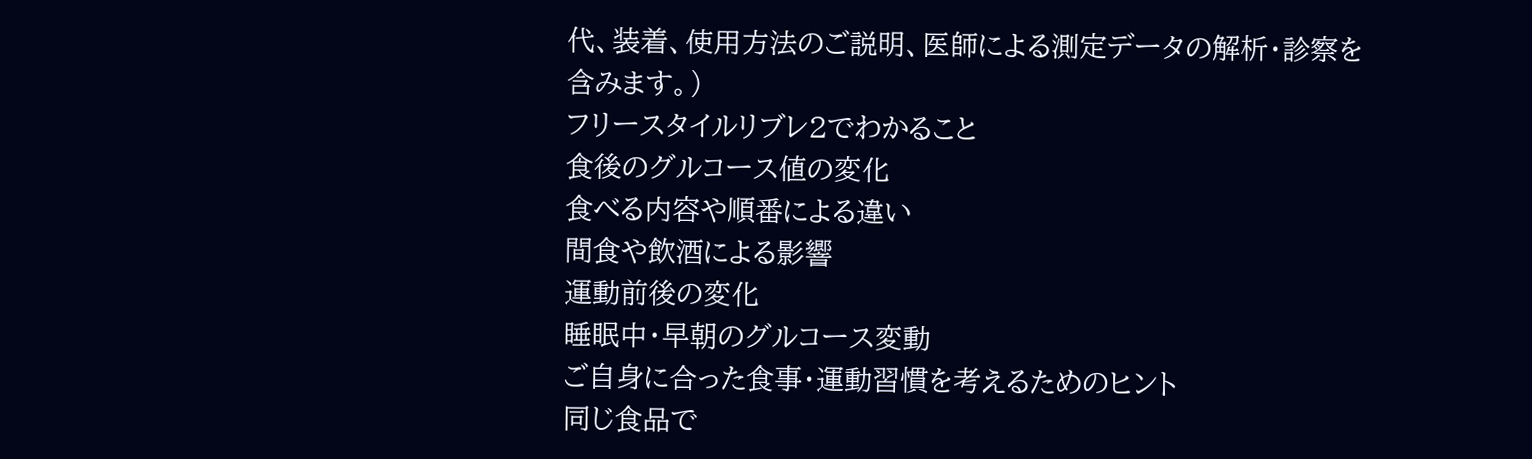代、装着、使用方法のご説明、医師による測定データの解析・診察を含みます。)
フリースタイルリブレ2でわかること
食後のグルコース値の変化
食べる内容や順番による違い
間食や飲酒による影響
運動前後の変化
睡眠中・早朝のグルコース変動
ご自身に合った食事・運動習慣を考えるためのヒント
同じ食品で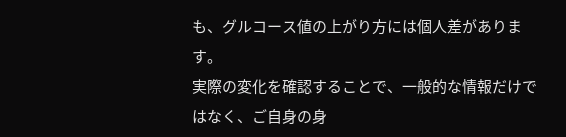も、グルコース値の上がり方には個人差があります。
実際の変化を確認することで、一般的な情報だけではなく、ご自身の身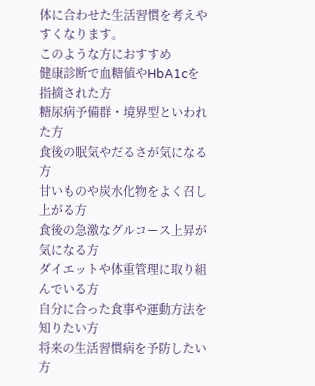体に合わせた生活習慣を考えやすくなります。
このような方におすすめ
健康診断で血糖値やHbA1cを指摘された方
糖尿病予備群・境界型といわれた方
食後の眠気やだるさが気になる方
甘いものや炭水化物をよく召し上がる方
食後の急激なグルコース上昇が気になる方
ダイエットや体重管理に取り組んでいる方
自分に合った食事や運動方法を知りたい方
将来の生活習慣病を予防したい方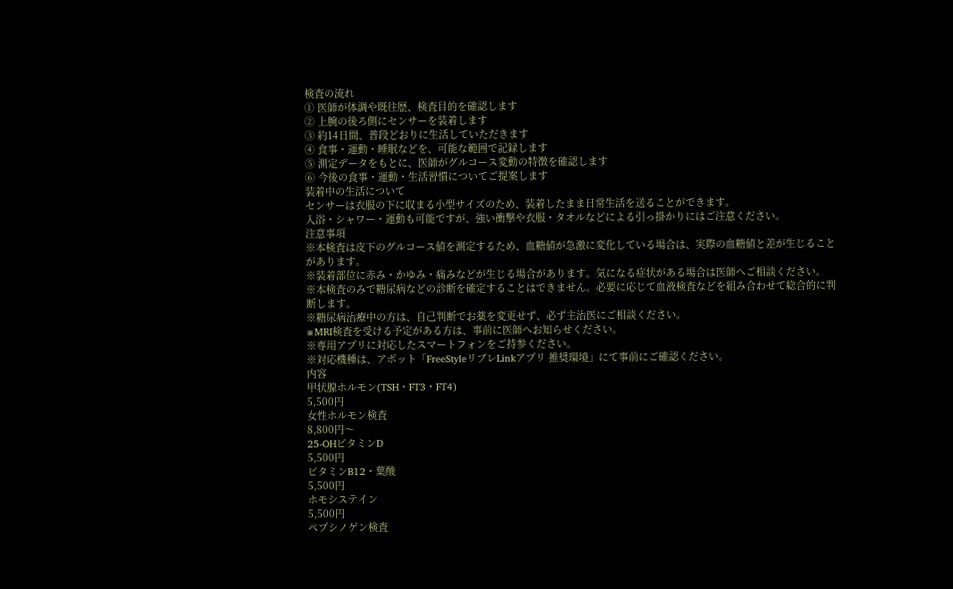検査の流れ
① 医師が体調や既往歴、検査目的を確認します
② 上腕の後ろ側にセンサーを装着します
③ 約14日間、普段どおりに生活していただきます
④ 食事・運動・睡眠などを、可能な範囲で記録します
⑤ 測定データをもとに、医師がグルコース変動の特徴を確認します
⑥ 今後の食事・運動・生活習慣についてご提案します
装着中の生活について
センサーは衣服の下に収まる小型サイズのため、装着したまま日常生活を送ることができます。
入浴・シャワー・運動も可能ですが、強い衝撃や衣服・タオルなどによる引っ掛かりにはご注意ください。
注意事項
※本検査は皮下のグルコース値を測定するため、血糖値が急激に変化している場合は、実際の血糖値と差が生じることがあります。
※装着部位に赤み・かゆみ・痛みなどが生じる場合があります。気になる症状がある場合は医師へご相談ください。
※本検査のみで糖尿病などの診断を確定することはできません。必要に応じて血液検査などを組み合わせて総合的に判断します。
※糖尿病治療中の方は、自己判断でお薬を変更せず、必ず主治医にご相談ください。
※MRI検査を受ける予定がある方は、事前に医師へお知らせください。
※専用アプリに対応したスマートフォンをご持参ください。
※対応機種は、アボット「FreeStyleリブレLinkアプリ 推奨環境」にて事前にご確認ください。
内容
甲状腺ホルモン(TSH・FT3・FT4)
5,500円
女性ホルモン検査
8,800円〜
25-OHビタミンD
5,500円
ビタミンB12・葉酸
5,500円
ホモシステイン
5,500円
ペプシノゲン検査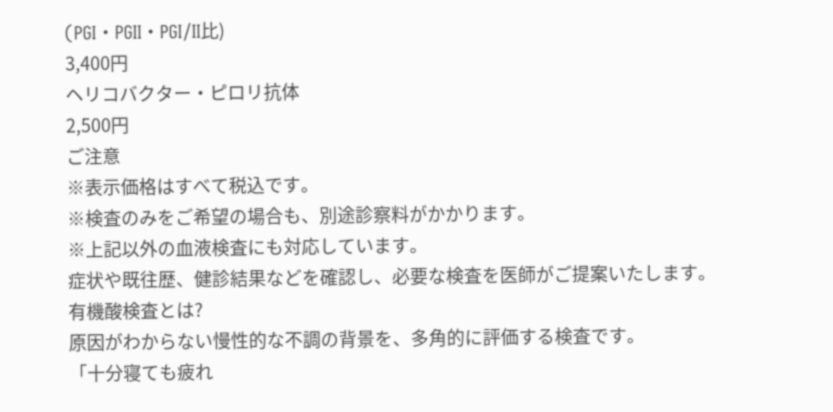(PGⅠ・PGⅡ・PGⅠ/Ⅱ比)
3,400円
ヘリコバクター・ピロリ抗体
2,500円
ご注意
※表示価格はすべて税込です。
※検査のみをご希望の場合も、別途診察料がかかります。
※上記以外の血液検査にも対応しています。
症状や既往歴、健診結果などを確認し、必要な検査を医師がご提案いたします。
有機酸検査とは?
原因がわからない慢性的な不調の背景を、多角的に評価する検査です。
「十分寝ても疲れ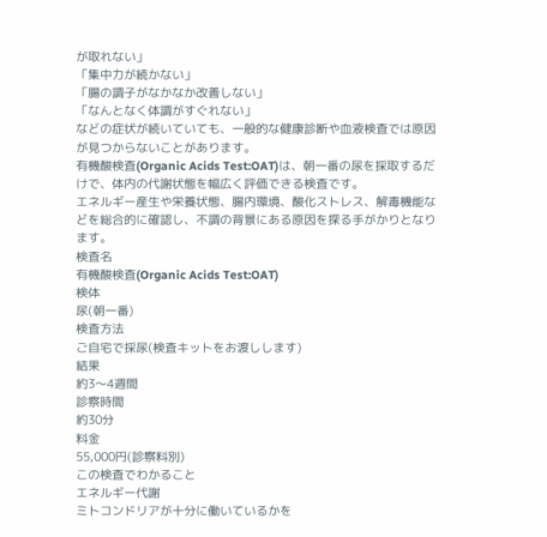が取れない」
「集中力が続かない」
「腸の調子がなかなか改善しない」
「なんとなく体調がすぐれない」
などの症状が続いていても、一般的な健康診断や血液検査では原因が見つからないことがあります。
有機酸検査(Organic Acids Test:OAT)は、朝一番の尿を採取するだけで、体内の代謝状態を幅広く評価できる検査です。
エネルギー産生や栄養状態、腸内環境、酸化ストレス、解毒機能などを総合的に確認し、不調の背景にある原因を探る手がかりとなります。
検査名
有機酸検査(Organic Acids Test:OAT)
検体
尿(朝一番)
検査方法
ご自宅で採尿(検査キットをお渡しします)
結果
約3〜4週間
診察時間
約30分
料金
55,000円(診察料別)
この検査でわかること
エネルギー代謝
ミトコンドリアが十分に働いているかを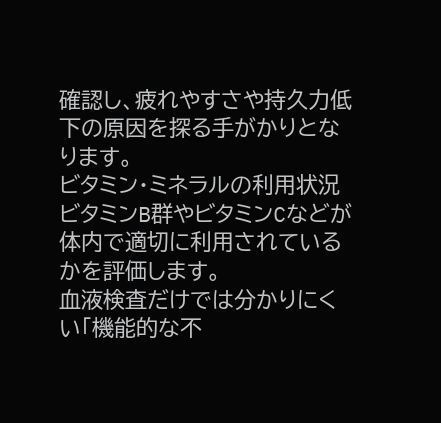確認し、疲れやすさや持久力低下の原因を探る手がかりとなります。
ビタミン・ミネラルの利用状況
ビタミンB群やビタミンCなどが体内で適切に利用されているかを評価します。
血液検査だけでは分かりにくい「機能的な不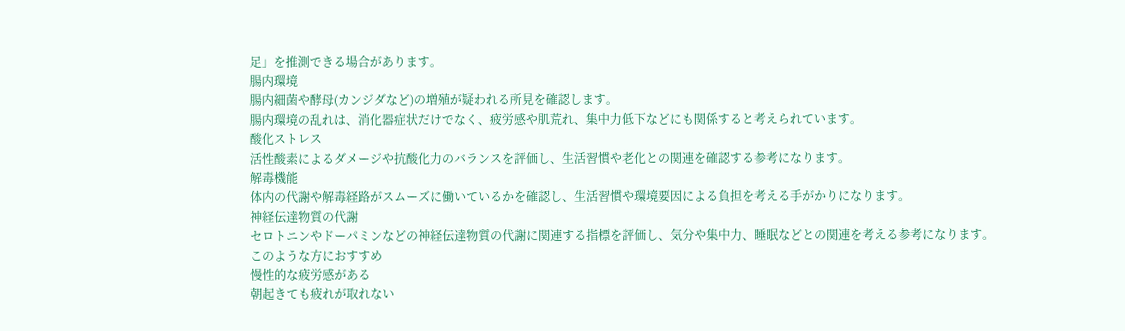足」を推測できる場合があります。
腸内環境
腸内細菌や酵母(カンジダなど)の増殖が疑われる所見を確認します。
腸内環境の乱れは、消化器症状だけでなく、疲労感や肌荒れ、集中力低下などにも関係すると考えられています。
酸化ストレス
活性酸素によるダメージや抗酸化力のバランスを評価し、生活習慣や老化との関連を確認する参考になります。
解毒機能
体内の代謝や解毒経路がスムーズに働いているかを確認し、生活習慣や環境要因による負担を考える手がかりになります。
神経伝達物質の代謝
セロトニンやドーパミンなどの神経伝達物質の代謝に関連する指標を評価し、気分や集中力、睡眠などとの関連を考える参考になります。
このような方におすすめ
慢性的な疲労感がある
朝起きても疲れが取れない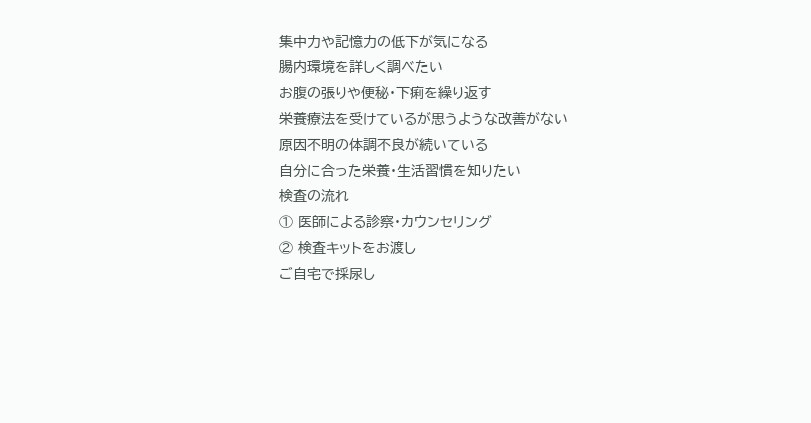集中力や記憶力の低下が気になる
腸内環境を詳しく調べたい
お腹の張りや便秘・下痢を繰り返す
栄養療法を受けているが思うような改善がない
原因不明の体調不良が続いている
自分に合った栄養・生活習慣を知りたい
検査の流れ
① 医師による診察・カウンセリング
② 検査キットをお渡し
ご自宅で採尿し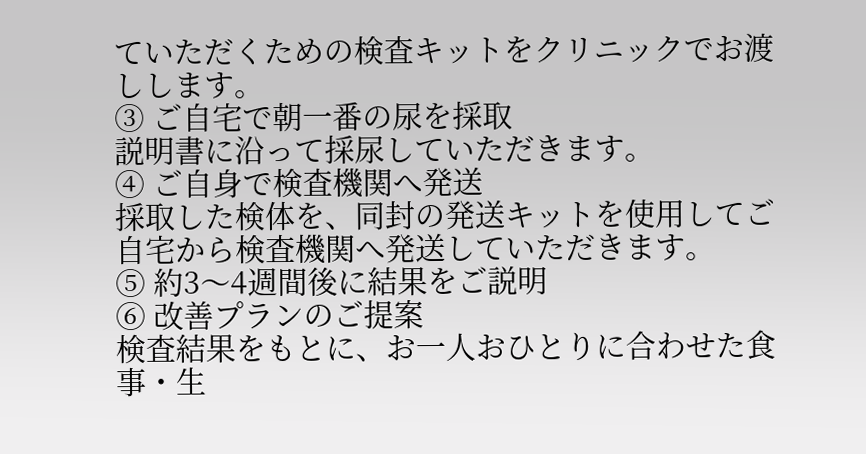ていただくための検査キットをクリニックでお渡しします。
③ ご自宅で朝一番の尿を採取
説明書に沿って採尿していただきます。
④ ご自身で検査機関へ発送
採取した検体を、同封の発送キットを使用してご自宅から検査機関へ発送していただきます。
⑤ 約3〜4週間後に結果をご説明
⑥ 改善プランのご提案
検査結果をもとに、お一人おひとりに合わせた食事・生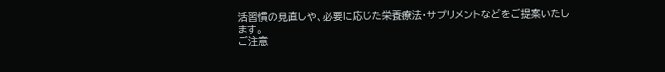活習慣の見直しや、必要に応じた栄養療法・サプリメントなどをご提案いたします。
ご注意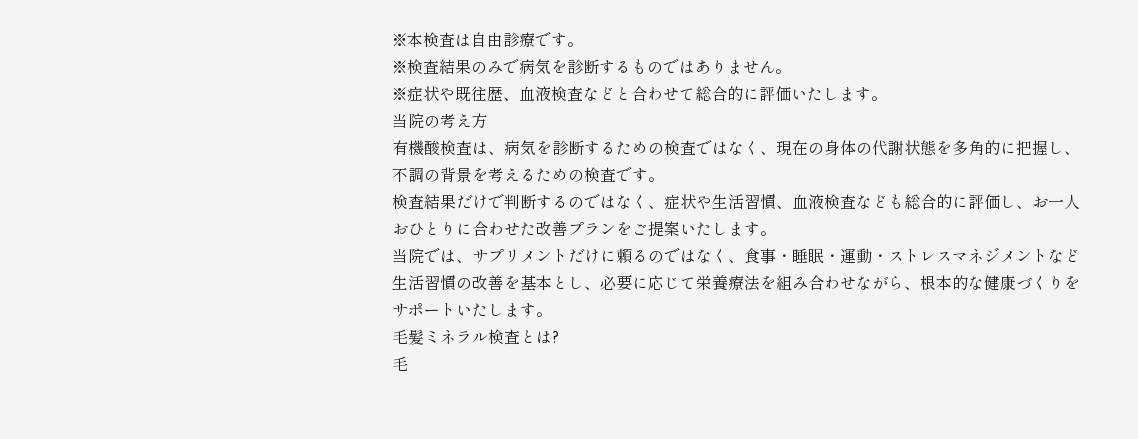※本検査は自由診療です。
※検査結果のみで病気を診断するものではありません。
※症状や既往歴、血液検査などと合わせて総合的に評価いたします。
当院の考え方
有機酸検査は、病気を診断するための検査ではなく、現在の身体の代謝状態を多角的に把握し、不調の背景を考えるための検査です。
検査結果だけで判断するのではなく、症状や生活習慣、血液検査なども総合的に評価し、お一人おひとりに合わせた改善プランをご提案いたします。
当院では、サプリメントだけに頼るのではなく、食事・睡眠・運動・ストレスマネジメントなど生活習慣の改善を基本とし、必要に応じて栄養療法を組み合わせながら、根本的な健康づくりをサポートいたします。
毛髪ミネラル検査とは?
毛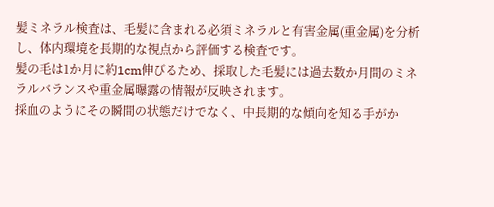髪ミネラル検査は、毛髪に含まれる必須ミネラルと有害金属(重金属)を分析し、体内環境を長期的な視点から評価する検査です。
髪の毛は1か月に約1cm伸びるため、採取した毛髪には過去数か月間のミネラルバランスや重金属曝露の情報が反映されます。
採血のようにその瞬間の状態だけでなく、中長期的な傾向を知る手がか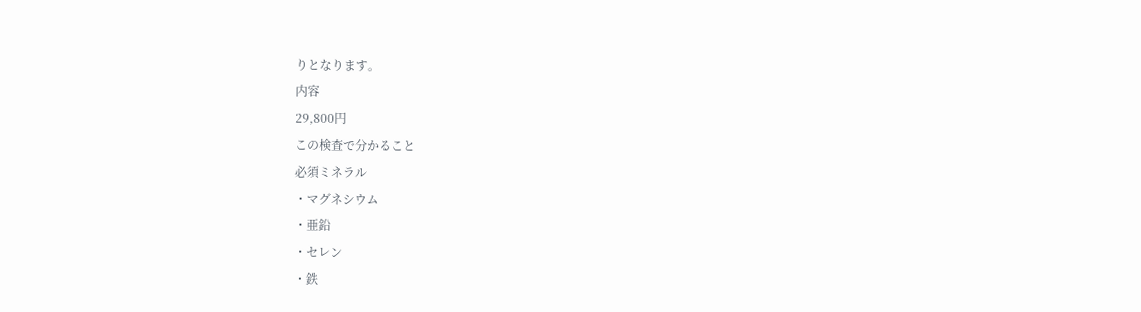りとなります。
内容
29,800円
この検査で分かること
必須ミネラル
・マグネシウム
・亜鉛
・セレン
・鉄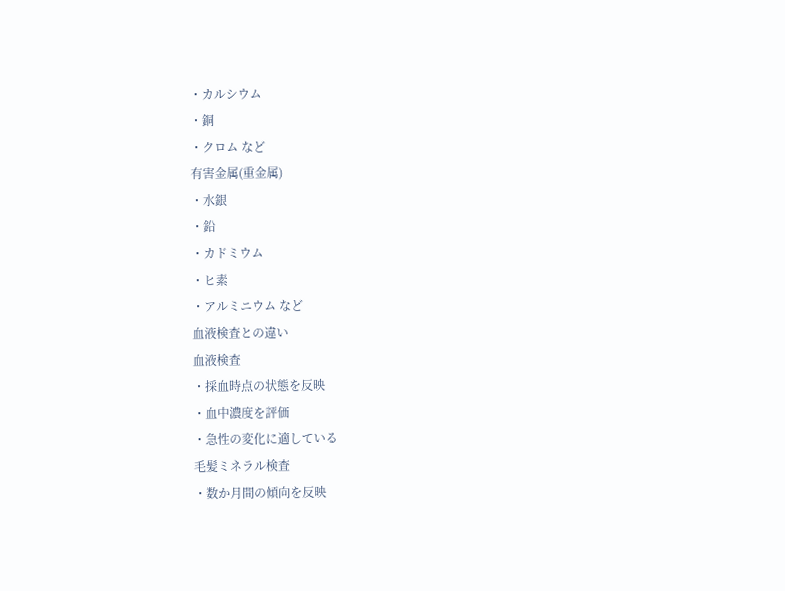・カルシウム
・銅
・クロム など
有害金属(重金属)
・水銀
・鉛
・カドミウム
・ヒ素
・アルミニウム など
血液検査との違い
血液検査
・採血時点の状態を反映
・血中濃度を評価
・急性の変化に適している
毛髪ミネラル検査
・数か月間の傾向を反映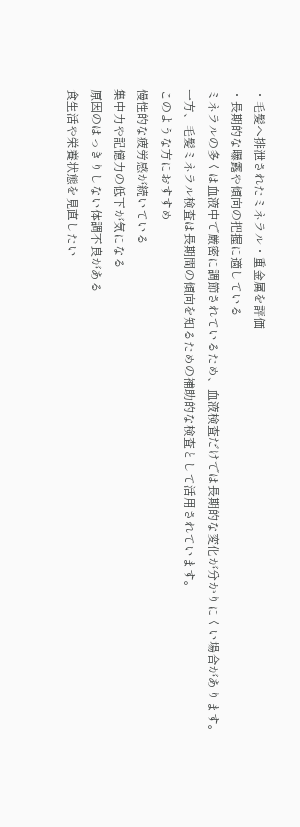・毛髪へ排泄されたミネラル・重金属を評価
・長期的な曝露や傾向の把握に適している
ミネラルの多くは血液中で厳密に調節されているため、血液検査だけでは長期的な変化が分かりにくい場合があります。
一方、毛髪ミネラル検査は長期間の傾向を知るための補助的な検査として活用されています。
このような方におすすめ
慢性的な疲労感が続いている
集中力や記憶力の低下が気になる
原因のはっきりしない体調不良がある
食生活や栄養状態を見直したい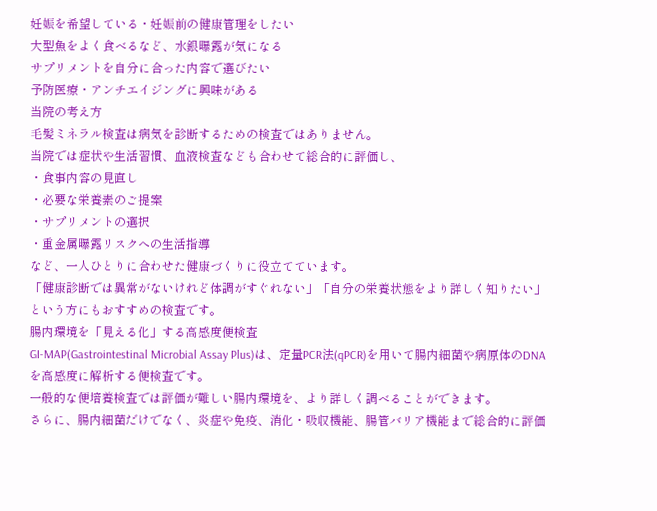妊娠を希望している・妊娠前の健康管理をしたい
大型魚をよく食べるなど、水銀曝露が気になる
サプリメントを自分に合った内容で選びたい
予防医療・アンチエイジングに興味がある
当院の考え方
毛髪ミネラル検査は病気を診断するための検査ではありません。
当院では症状や生活習慣、血液検査なども合わせて総合的に評価し、
・食事内容の見直し
・必要な栄養素のご提案
・サプリメントの選択
・重金属曝露リスクへの生活指導
など、一人ひとりに合わせた健康づくりに役立てています。
「健康診断では異常がないけれど体調がすぐれない」「自分の栄養状態をより詳しく知りたい」という方にもおすすめの検査です。
腸内環境を「見える化」する高感度便検査
GI-MAP(Gastrointestinal Microbial Assay Plus)は、定量PCR法(qPCR)を用いて腸内細菌や病原体のDNAを高感度に解析する便検査です。
一般的な便培養検査では評価が難しい腸内環境を、より詳しく調べることができます。
さらに、腸内細菌だけでなく、炎症や免疫、消化・吸収機能、腸管バリア機能まで総合的に評価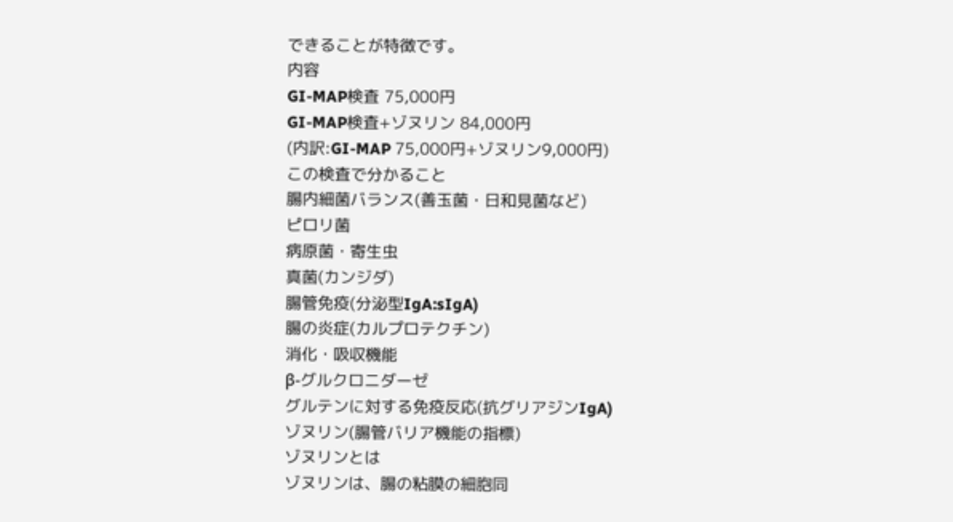できることが特徴です。
内容
GI-MAP検査 75,000円
GI-MAP検査+ゾヌリン 84,000円
(内訳:GI-MAP 75,000円+ゾヌリン9,000円)
この検査で分かること
腸内細菌バランス(善玉菌・日和見菌など)
ピロリ菌
病原菌・寄生虫
真菌(カンジダ)
腸管免疫(分泌型IgA:sIgA)
腸の炎症(カルプロテクチン)
消化・吸収機能
β-グルクロニダーゼ
グルテンに対する免疫反応(抗グリアジンIgA)
ゾヌリン(腸管バリア機能の指標)
ゾヌリンとは
ゾヌリンは、腸の粘膜の細胞同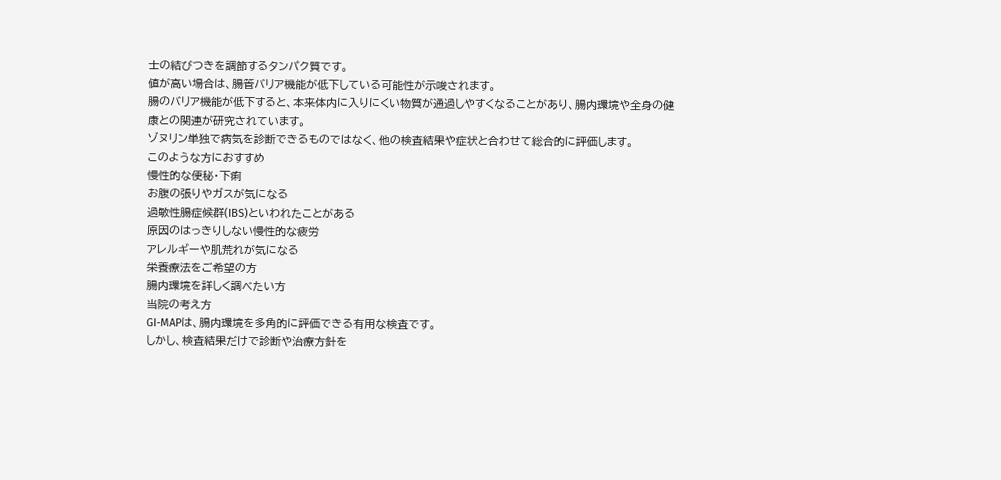士の結びつきを調節するタンパク質です。
値が高い場合は、腸管バリア機能が低下している可能性が示唆されます。
腸のバリア機能が低下すると、本来体内に入りにくい物質が通過しやすくなることがあり、腸内環境や全身の健康との関連が研究されています。
ゾヌリン単独で病気を診断できるものではなく、他の検査結果や症状と合わせて総合的に評価します。
このような方におすすめ
慢性的な便秘・下痢
お腹の張りやガスが気になる
過敏性腸症候群(IBS)といわれたことがある
原因のはっきりしない慢性的な疲労
アレルギーや肌荒れが気になる
栄養療法をご希望の方
腸内環境を詳しく調べたい方
当院の考え方
GI-MAPは、腸内環境を多角的に評価できる有用な検査です。
しかし、検査結果だけで診断や治療方針を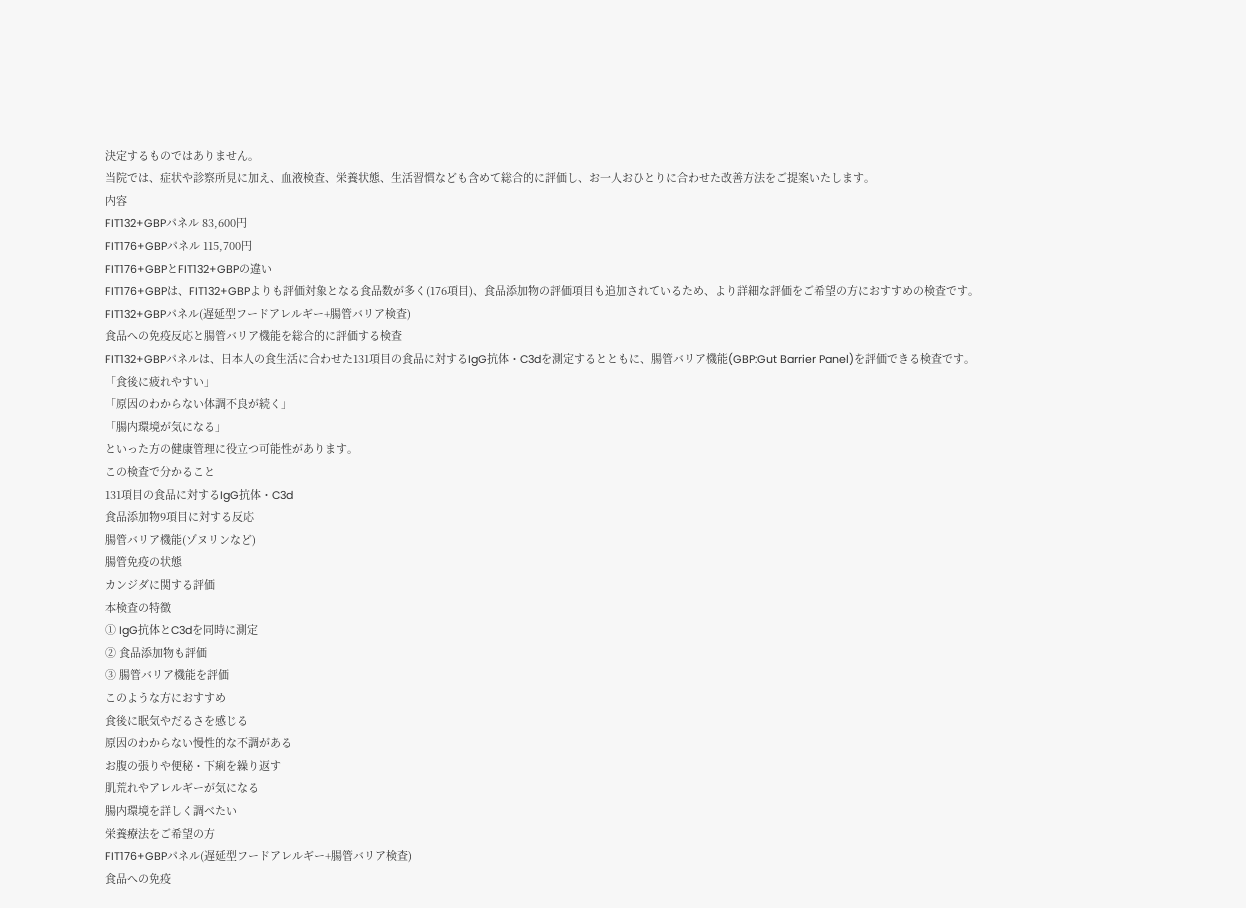決定するものではありません。
当院では、症状や診察所見に加え、血液検査、栄養状態、生活習慣なども含めて総合的に評価し、お一人おひとりに合わせた改善方法をご提案いたします。
内容
FIT132+GBPパネル 83,600円
FIT176+GBPパネル 115,700円
FIT176+GBPとFIT132+GBPの違い
FIT176+GBPは、FIT132+GBPよりも評価対象となる食品数が多く(176項目)、食品添加物の評価項目も追加されているため、より詳細な評価をご希望の方におすすめの検査です。
FIT132+GBPパネル(遅延型フードアレルギー+腸管バリア検査)
食品への免疫反応と腸管バリア機能を総合的に評価する検査
FIT132+GBPパネルは、日本人の食生活に合わせた131項目の食品に対するIgG抗体・C3dを測定するとともに、腸管バリア機能(GBP:Gut Barrier Panel)を評価できる検査です。
「食後に疲れやすい」
「原因のわからない体調不良が続く」
「腸内環境が気になる」
といった方の健康管理に役立つ可能性があります。
この検査で分かること
131項目の食品に対するIgG抗体・C3d
食品添加物9項目に対する反応
腸管バリア機能(ゾヌリンなど)
腸管免疫の状態
カンジダに関する評価
本検査の特徴
① IgG抗体とC3dを同時に測定
② 食品添加物も評価
③ 腸管バリア機能を評価
このような方におすすめ
食後に眠気やだるさを感じる
原因のわからない慢性的な不調がある
お腹の張りや便秘・下痢を繰り返す
肌荒れやアレルギーが気になる
腸内環境を詳しく調べたい
栄養療法をご希望の方
FIT176+GBPパネル(遅延型フードアレルギー+腸管バリア検査)
食品への免疫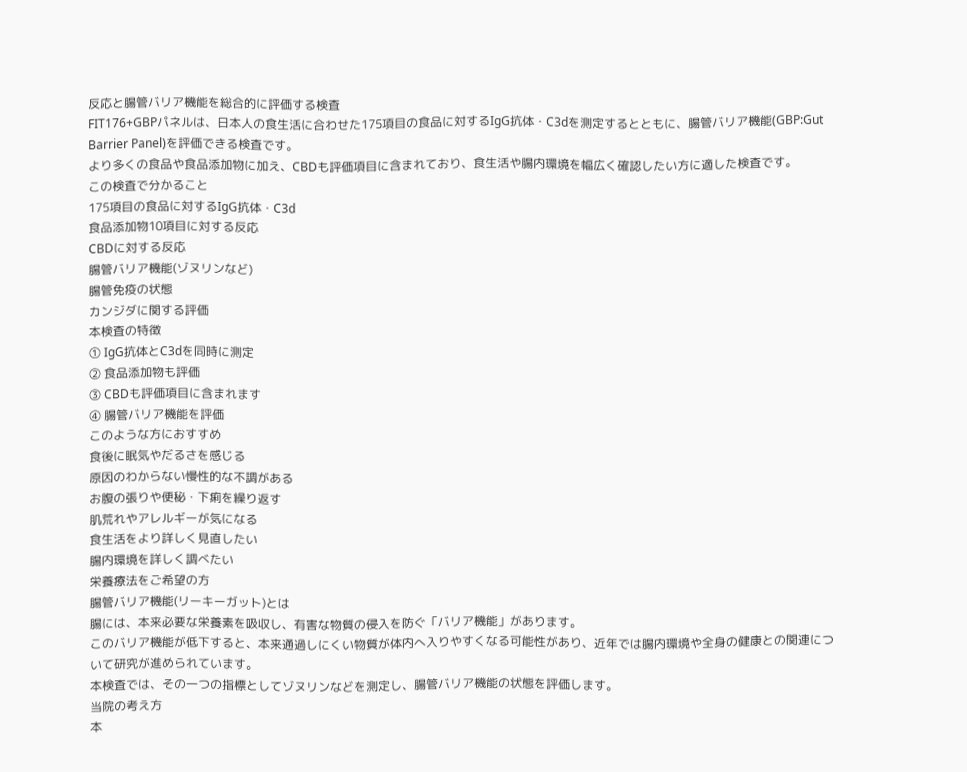反応と腸管バリア機能を総合的に評価する検査
FIT176+GBPパネルは、日本人の食生活に合わせた175項目の食品に対するIgG抗体・C3dを測定するとともに、腸管バリア機能(GBP:Gut Barrier Panel)を評価できる検査です。
より多くの食品や食品添加物に加え、CBDも評価項目に含まれており、食生活や腸内環境を幅広く確認したい方に適した検査です。
この検査で分かること
175項目の食品に対するIgG抗体・C3d
食品添加物10項目に対する反応
CBDに対する反応
腸管バリア機能(ゾヌリンなど)
腸管免疫の状態
カンジダに関する評価
本検査の特徴
① IgG抗体とC3dを同時に測定
② 食品添加物も評価
③ CBDも評価項目に含まれます
④ 腸管バリア機能を評価
このような方におすすめ
食後に眠気やだるさを感じる
原因のわからない慢性的な不調がある
お腹の張りや便秘・下痢を繰り返す
肌荒れやアレルギーが気になる
食生活をより詳しく見直したい
腸内環境を詳しく調べたい
栄養療法をご希望の方
腸管バリア機能(リーキーガット)とは
腸には、本来必要な栄養素を吸収し、有害な物質の侵入を防ぐ「バリア機能」があります。
このバリア機能が低下すると、本来通過しにくい物質が体内へ入りやすくなる可能性があり、近年では腸内環境や全身の健康との関連について研究が進められています。
本検査では、その一つの指標としてゾヌリンなどを測定し、腸管バリア機能の状態を評価します。
当院の考え方
本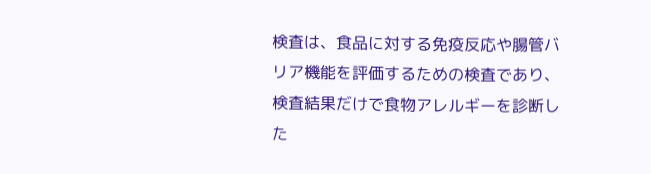検査は、食品に対する免疫反応や腸管バリア機能を評価するための検査であり、検査結果だけで食物アレルギーを診断した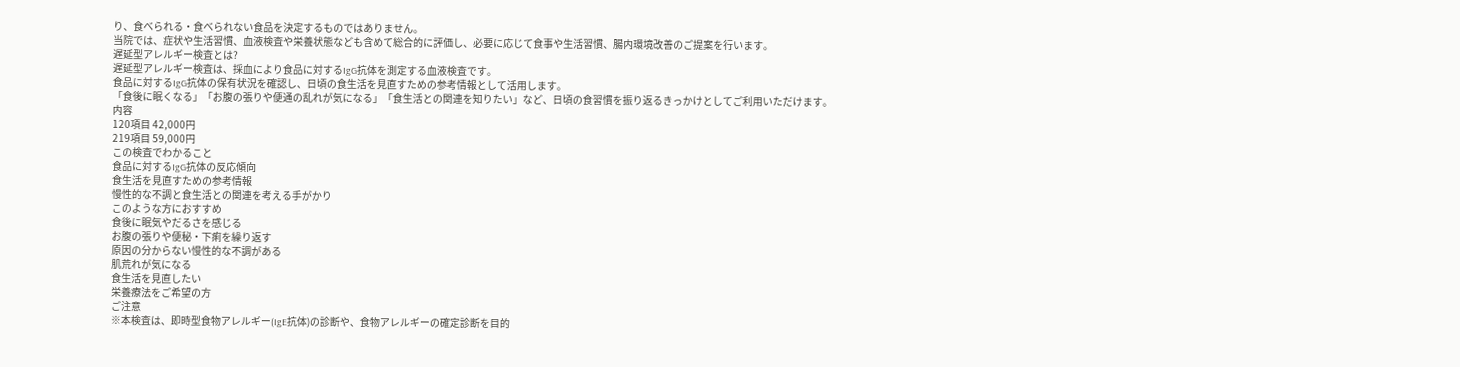り、食べられる・食べられない食品を決定するものではありません。
当院では、症状や生活習慣、血液検査や栄養状態なども含めて総合的に評価し、必要に応じて食事や生活習慣、腸内環境改善のご提案を行います。
遅延型アレルギー検査とは?
遅延型アレルギー検査は、採血により食品に対するIgG抗体を測定する血液検査です。
食品に対するIgG抗体の保有状況を確認し、日頃の食生活を見直すための参考情報として活用します。
「食後に眠くなる」「お腹の張りや便通の乱れが気になる」「食生活との関連を知りたい」など、日頃の食習慣を振り返るきっかけとしてご利用いただけます。
内容
120項目 42,000円
219項目 59,000円
この検査でわかること
食品に対するIgG抗体の反応傾向
食生活を見直すための参考情報
慢性的な不調と食生活との関連を考える手がかり
このような方におすすめ
食後に眠気やだるさを感じる
お腹の張りや便秘・下痢を繰り返す
原因の分からない慢性的な不調がある
肌荒れが気になる
食生活を見直したい
栄養療法をご希望の方
ご注意
※本検査は、即時型食物アレルギー(IgE抗体)の診断や、食物アレルギーの確定診断を目的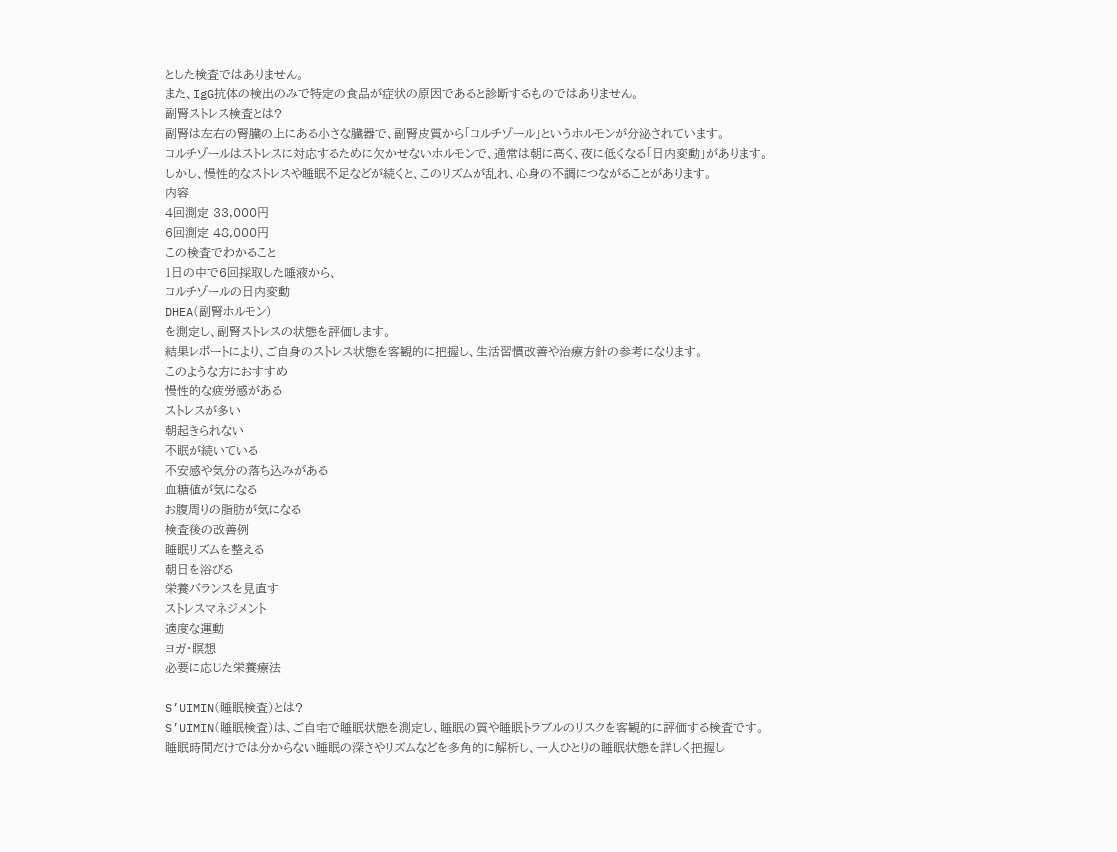とした検査ではありません。
また、IgG抗体の検出のみで特定の食品が症状の原因であると診断するものではありません。
副腎ストレス検査とは?
副腎は左右の腎臓の上にある小さな臓器で、副腎皮質から「コルチゾール」というホルモンが分泌されています。
コルチゾールはストレスに対応するために欠かせないホルモンで、通常は朝に高く、夜に低くなる「日内変動」があります。
しかし、慢性的なストレスや睡眠不足などが続くと、このリズムが乱れ、心身の不調につながることがあります。
内容
4回測定 33,000円
6回測定 48,000円
この検査でわかること
1日の中で6回採取した唾液から、
コルチゾールの日内変動
DHEA(副腎ホルモン)
を測定し、副腎ストレスの状態を評価します。
結果レポートにより、ご自身のストレス状態を客観的に把握し、生活習慣改善や治療方針の参考になります。
このような方におすすめ
慢性的な疲労感がある
ストレスが多い
朝起きられない
不眠が続いている
不安感や気分の落ち込みがある
血糖値が気になる
お腹周りの脂肪が気になる
検査後の改善例
睡眠リズムを整える
朝日を浴びる
栄養バランスを見直す
ストレスマネジメント
適度な運動
ヨガ・瞑想
必要に応じた栄養療法

S’UIMIN(睡眠検査)とは?
S’UIMIN(睡眠検査)は、ご自宅で睡眠状態を測定し、睡眠の質や睡眠トラブルのリスクを客観的に評価する検査です。
睡眠時間だけでは分からない睡眠の深さやリズムなどを多角的に解析し、一人ひとりの睡眠状態を詳しく把握し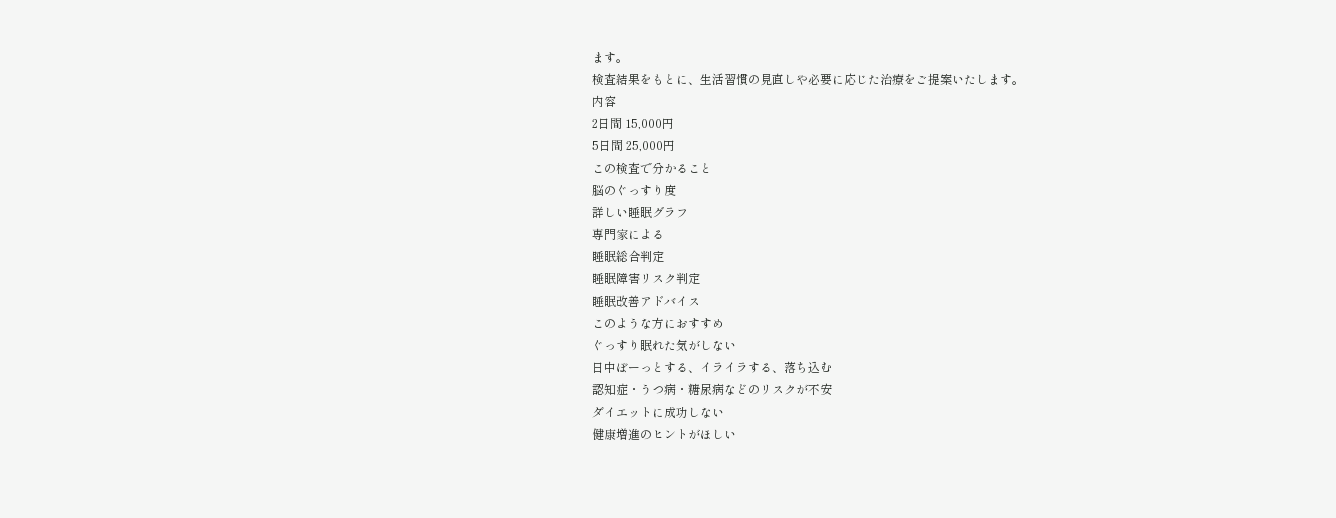ます。
検査結果をもとに、生活習慣の見直しや必要に応じた治療をご提案いたします。
内容
2日間 15,000円
5日間 25,000円
この検査で分かること
脳のぐっすり度
詳しい睡眠グラフ
専門家による
睡眠総合判定
睡眠障害リスク判定
睡眠改善アドバイス
このような方におすすめ
ぐっすり眠れた気がしない
日中ぼーっとする、イライラする、落ち込む
認知症・うつ病・糖尿病などのリスクが不安
ダイエットに成功しない
健康増進のヒントがほしい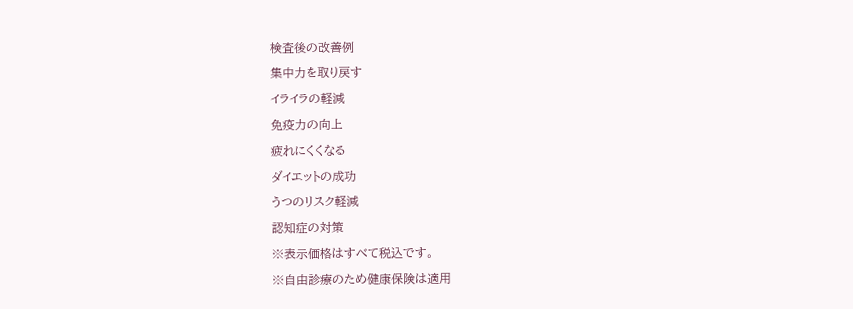検査後の改善例
集中力を取り戻す
イライラの軽減
免疫力の向上
疲れにくくなる
ダイエットの成功
うつのリスク軽減
認知症の対策
※表示価格はすべて税込です。
※自由診療のため健康保険は適用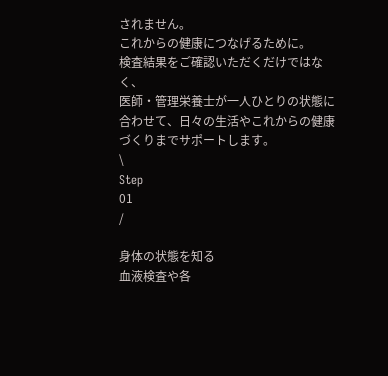されません。
これからの健康につなげるために。
検査結果をご確認いただくだけではなく、
医師・管理栄養士が一人ひとりの状態に合わせて、日々の生活やこれからの健康づくりまでサポートします。
\
Step
01
/

身体の状態を知る
血液検査や各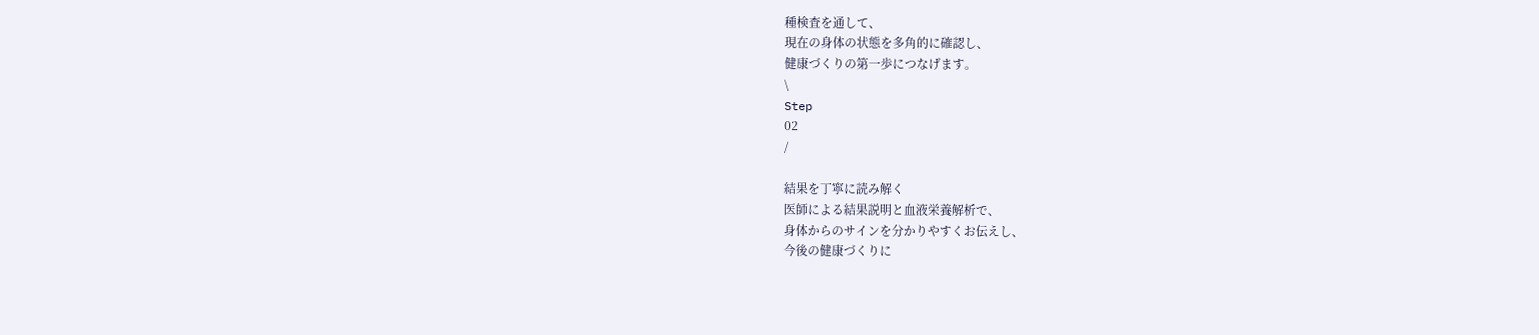種検査を通して、
現在の身体の状態を多角的に確認し、
健康づくりの第一歩につなげます。
\
Step
02
/

結果を丁寧に読み解く
医師による結果説明と血液栄養解析で、
身体からのサインを分かりやすくお伝えし、
今後の健康づくりに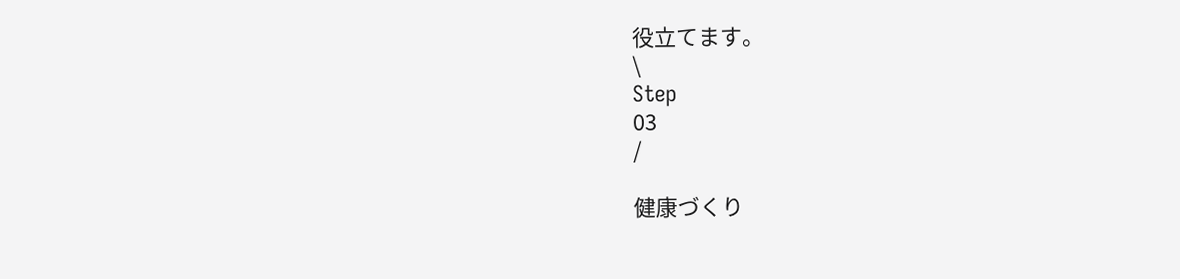役立てます。
\
Step
03
/

健康づくり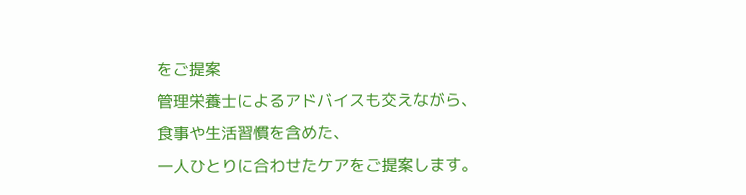をご提案
管理栄養士によるアドバイスも交えながら、
食事や生活習慣を含めた、
一人ひとりに合わせたケアをご提案します。